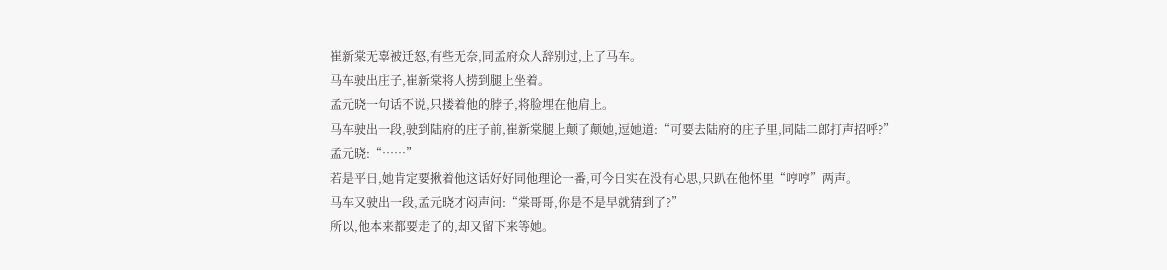崔新棠无辜被迁怒,有些无奈,同孟府众人辞别过,上了马车。
马车驶出庄子,崔新棠将人捞到腿上坐着。
孟元晓一句话不说,只搂着他的脖子,将脸埋在他肩上。
马车驶出一段,驶到陆府的庄子前,崔新棠腿上颠了颠她,逗她道:“可要去陆府的庄子里,同陆二郎打声招呼?”
孟元晓:“……”
若是平日,她肯定要揪着他这话好好同他理论一番,可今日实在没有心思,只趴在他怀里“哼哼”两声。
马车又驶出一段,孟元晓才闷声问:“棠哥哥,你是不是早就猜到了?”
所以,他本来都要走了的,却又留下来等她。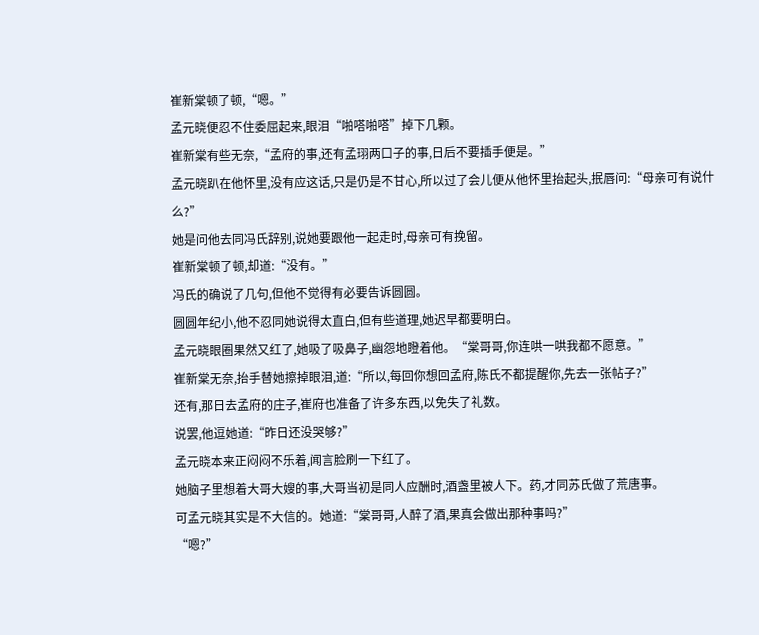崔新棠顿了顿,“嗯。”
孟元晓便忍不住委屈起来,眼泪“啪嗒啪嗒”掉下几颗。
崔新棠有些无奈,“孟府的事,还有孟珝两口子的事,日后不要插手便是。”
孟元晓趴在他怀里,没有应这话,只是仍是不甘心,所以过了会儿便从他怀里抬起头,抿唇问:“母亲可有说什么?”
她是问他去同冯氏辞别,说她要跟他一起走时,母亲可有挽留。
崔新棠顿了顿,却道:“没有。”
冯氏的确说了几句,但他不觉得有必要告诉圆圆。
圆圆年纪小,他不忍同她说得太直白,但有些道理,她迟早都要明白。
孟元晓眼圈果然又红了,她吸了吸鼻子,幽怨地瞪着他。“棠哥哥,你连哄一哄我都不愿意。”
崔新棠无奈,抬手替她擦掉眼泪,道:“所以,每回你想回孟府,陈氏不都提醒你,先去一张帖子?”
还有,那日去孟府的庄子,崔府也准备了许多东西,以免失了礼数。
说罢,他逗她道:“昨日还没哭够?”
孟元晓本来正闷闷不乐着,闻言脸刷一下红了。
她脑子里想着大哥大嫂的事,大哥当初是同人应酬时,酒盏里被人下。药,才同苏氏做了荒唐事。
可孟元晓其实是不大信的。她道:“棠哥哥,人醉了酒,果真会做出那种事吗?”
“嗯?”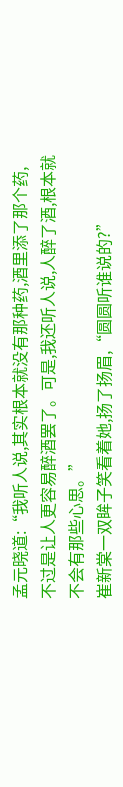孟元晓道:“我听人说,其实根本就没有那种药,酒里添了那个药,不过是让人更容易醉酒罢了。可是,我还听人说,人醉了酒,根本就不会有那些心思。”
崔新棠一双眸子笑看着她,扬了扬眉,“圆圆听谁说的?”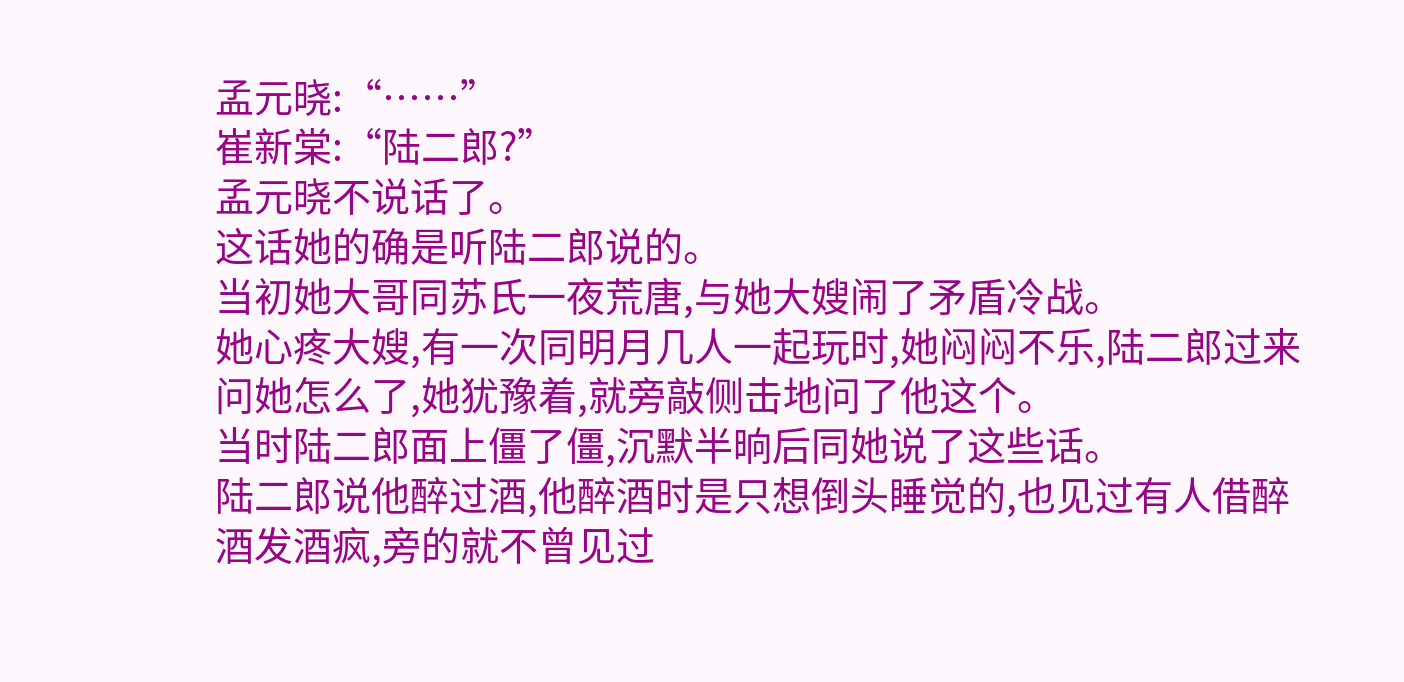孟元晓:“……”
崔新棠:“陆二郎?”
孟元晓不说话了。
这话她的确是听陆二郎说的。
当初她大哥同苏氏一夜荒唐,与她大嫂闹了矛盾冷战。
她心疼大嫂,有一次同明月几人一起玩时,她闷闷不乐,陆二郎过来问她怎么了,她犹豫着,就旁敲侧击地问了他这个。
当时陆二郎面上僵了僵,沉默半晌后同她说了这些话。
陆二郎说他醉过酒,他醉酒时是只想倒头睡觉的,也见过有人借醉酒发酒疯,旁的就不曾见过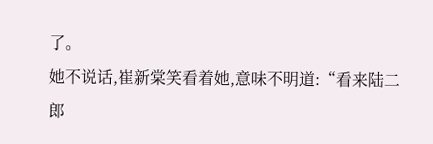了。
她不说话,崔新棠笑看着她,意味不明道:“看来陆二郎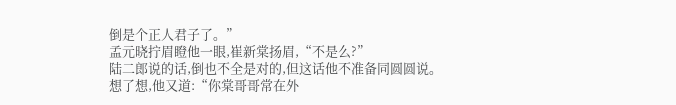倒是个正人君子了。”
孟元晓拧眉瞪他一眼,崔新棠扬眉,“不是么?”
陆二郎说的话,倒也不全是对的,但这话他不准备同圆圆说。
想了想,他又道:“你棠哥哥常在外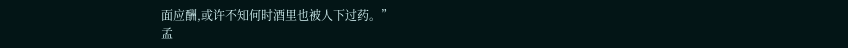面应酬,或许不知何时酒里也被人下过药。”
孟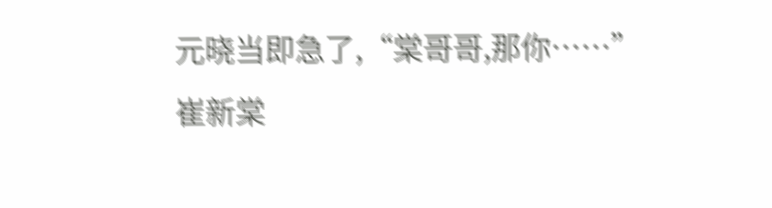元晓当即急了,“棠哥哥,那你……”
崔新棠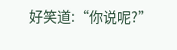好笑道:“你说呢?”